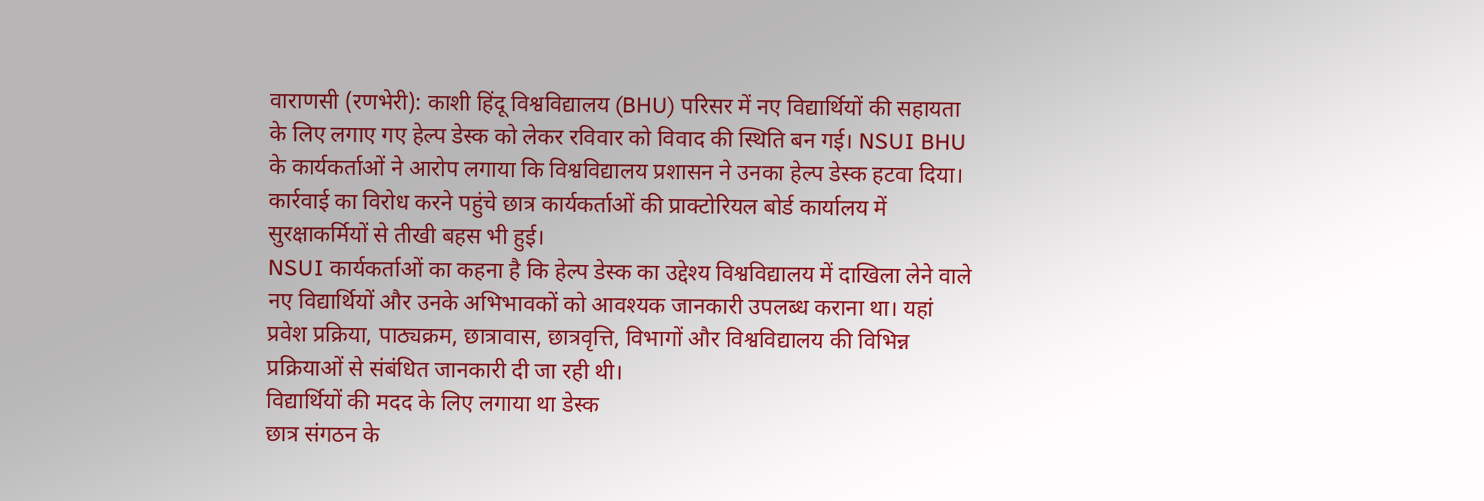वाराणसी (रणभेरी): काशी हिंदू विश्वविद्यालय (BHU) परिसर में नए विद्यार्थियों की सहायता के लिए लगाए गए हेल्प डेस्क को लेकर रविवार को विवाद की स्थिति बन गई। NSUI BHU के कार्यकर्ताओं ने आरोप लगाया कि विश्वविद्यालय प्रशासन ने उनका हेल्प डेस्क हटवा दिया। कार्रवाई का विरोध करने पहुंचे छात्र कार्यकर्ताओं की प्राक्टोरियल बोर्ड कार्यालय में सुरक्षाकर्मियों से तीखी बहस भी हुई।
NSUI कार्यकर्ताओं का कहना है कि हेल्प डेस्क का उद्देश्य विश्वविद्यालय में दाखिला लेने वाले नए विद्यार्थियों और उनके अभिभावकों को आवश्यक जानकारी उपलब्ध कराना था। यहां प्रवेश प्रक्रिया, पाठ्यक्रम, छात्रावास, छात्रवृत्ति, विभागों और विश्वविद्यालय की विभिन्न प्रक्रियाओं से संबंधित जानकारी दी जा रही थी।
विद्यार्थियों की मदद के लिए लगाया था डेस्क
छात्र संगठन के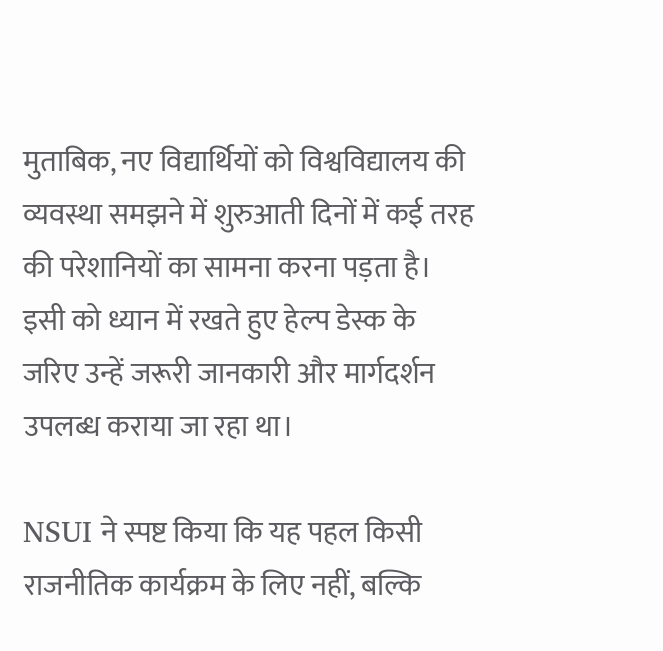मुताबिक, नए विद्यार्थियों को विश्वविद्यालय की व्यवस्था समझने में शुरुआती दिनों में कई तरह की परेशानियों का सामना करना पड़ता है। इसी को ध्यान में रखते हुए हेल्प डेस्क के जरिए उन्हें जरूरी जानकारी और मार्गदर्शन उपलब्ध कराया जा रहा था।

NSUI ने स्पष्ट किया कि यह पहल किसी राजनीतिक कार्यक्रम के लिए नहीं, बल्कि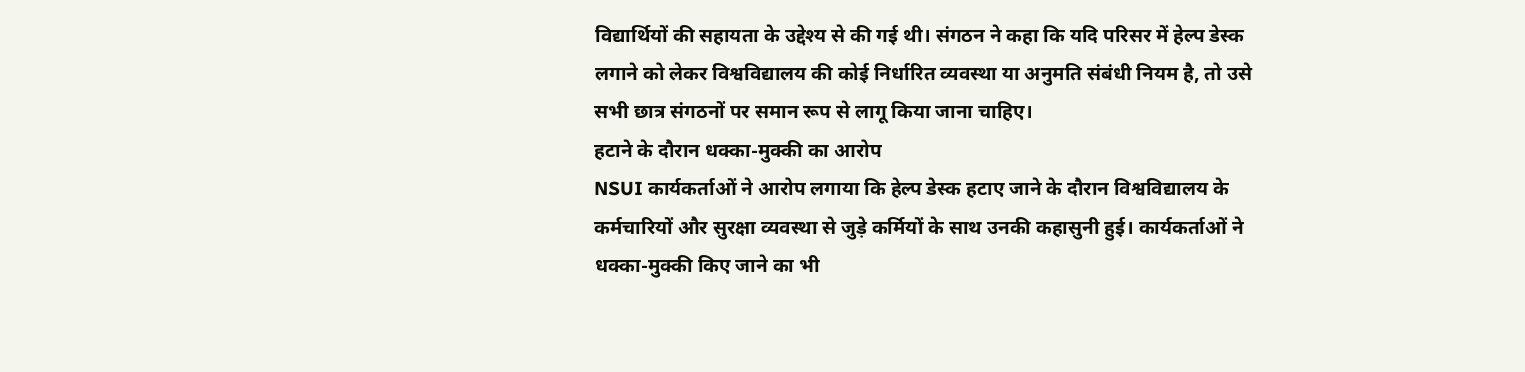विद्यार्थियों की सहायता के उद्देश्य से की गई थी। संगठन ने कहा कि यदि परिसर में हेल्प डेस्क लगाने को लेकर विश्वविद्यालय की कोई निर्धारित व्यवस्था या अनुमति संबंधी नियम है, तो उसे सभी छात्र संगठनों पर समान रूप से लागू किया जाना चाहिए।
हटाने के दौरान धक्का-मुक्की का आरोप
NSUI कार्यकर्ताओं ने आरोप लगाया कि हेल्प डेस्क हटाए जाने के दौरान विश्वविद्यालय के कर्मचारियों और सुरक्षा व्यवस्था से जुड़े कर्मियों के साथ उनकी कहासुनी हुई। कार्यकर्ताओं ने धक्का-मुक्की किए जाने का भी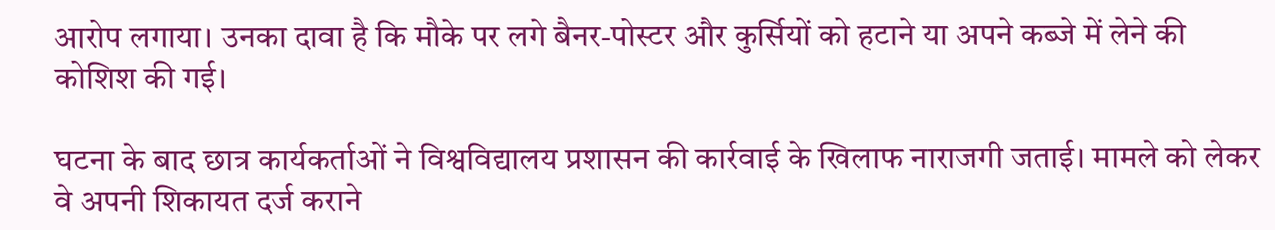आरोप लगाया। उनका दावा है कि मौके पर लगे बैनर-पोस्टर और कुर्सियों को हटाने या अपने कब्जे में लेने की कोशिश की गई।

घटना के बाद छात्र कार्यकर्ताओं ने विश्वविद्यालय प्रशासन की कार्रवाई के खिलाफ नाराजगी जताई। मामले को लेकर वे अपनी शिकायत दर्ज कराने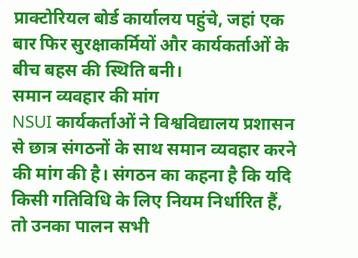प्राक्टोरियल बोर्ड कार्यालय पहुंचे, जहां एक बार फिर सुरक्षाकर्मियों और कार्यकर्ताओं के बीच बहस की स्थिति बनी।
समान व्यवहार की मांग
NSUI कार्यकर्ताओं ने विश्वविद्यालय प्रशासन से छात्र संगठनों के साथ समान व्यवहार करने की मांग की है। संगठन का कहना है कि यदि किसी गतिविधि के लिए नियम निर्धारित हैं, तो उनका पालन सभी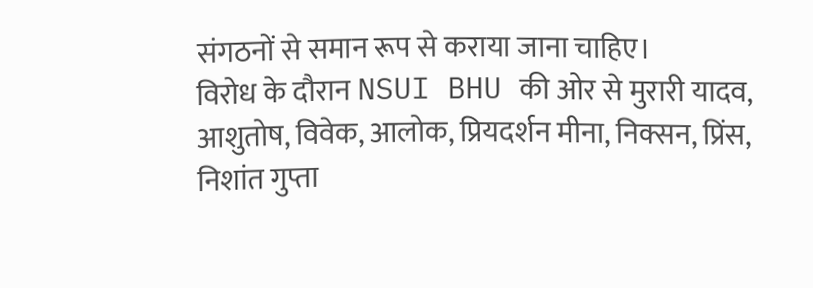संगठनों से समान रूप से कराया जाना चाहिए।
विरोध के दौरान NSUI BHU की ओर से मुरारी यादव, आशुतोष, विवेक, आलोक, प्रियदर्शन मीना, निक्सन, प्रिंस, निशांत गुप्ता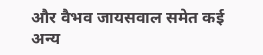और वैभव जायसवाल समेत कई अन्य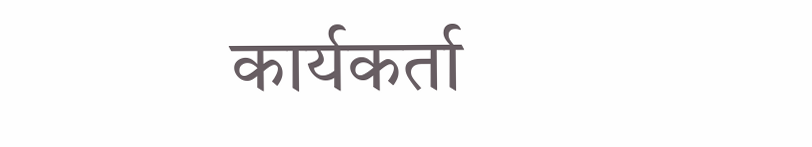कार्यकर्ता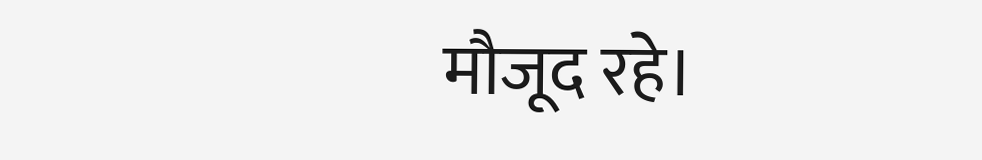मौजूद रहे।